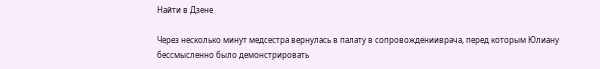Найти в Дзене

Через несколько минут медсестра вернулась в палату в сопровожденииврача, перед которым Юлиану бессмысленно было демонстрировать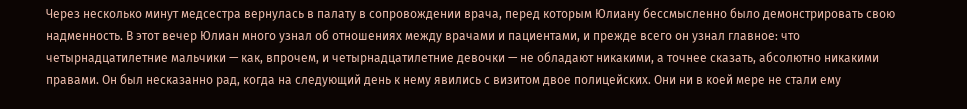Через несколько минут медсестра вернулась в палату в сопровождении врача, перед которым Юлиану бессмысленно было демонстрировать свою надменность. В этот вечер Юлиан много узнал об отношениях между врачами и пациентами, и прежде всего он узнал главное: что четырнадцатилетние мальчики — как, впрочем, и четырнадцатилетние девочки — не обладают никакими, а точнее сказать, абсолютно никакими правами. Он был несказанно рад, когда на следующий день к нему явились с визитом двое полицейских. Они ни в коей мере не стали ему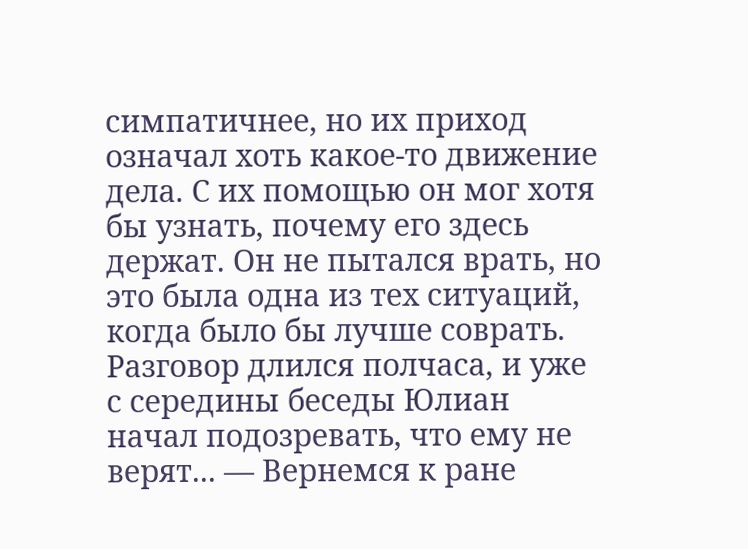симпатичнее, но их приход означал хоть какое-то движение дела. С их помощью он мог хотя бы узнать, почему его здесь держат. Он не пытался врать, но это была одна из тех ситуаций, когда было бы лучше соврать. Разговор длился полчаса, и уже с середины беседы Юлиан начал подозревать, что ему не верят... — Вернемся к ране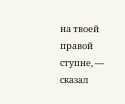на твоей правой ступне, — сказал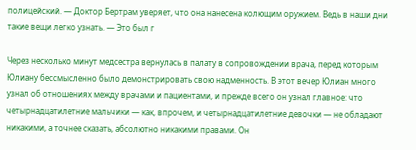полицейский. — Доктор Бертрам уверяет, что она нанесена колющим оружием. Ведь в наши дни такие вещи легко узнать. — Это был г

Через несколько минут медсестра вернулась в палату в сопровождении врача, перед которым Юлиану бессмысленно было демонстрировать свою надменность. В этот вечер Юлиан много узнал об отношениях между врачами и пациентами, и прежде всего он узнал главное: что четырнадцатилетние мальчики — как, впрочем, и четырнадцатилетние девочки — не обладают никакими, а точнее сказать, абсолютно никакими правами. Он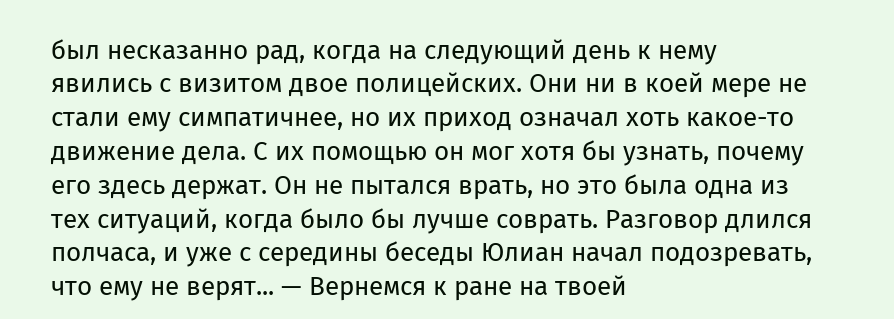был несказанно рад, когда на следующий день к нему явились с визитом двое полицейских. Они ни в коей мере не стали ему симпатичнее, но их приход означал хоть какое-то движение дела. С их помощью он мог хотя бы узнать, почему его здесь держат. Он не пытался врать, но это была одна из тех ситуаций, когда было бы лучше соврать. Разговор длился полчаса, и уже с середины беседы Юлиан начал подозревать, что ему не верят... — Вернемся к ране на твоей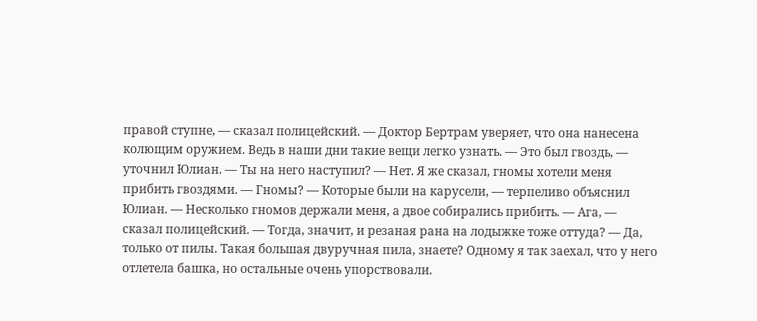правой ступне, — сказал полицейский. — Доктор Бертрам уверяет, что она нанесена колющим оружием. Ведь в наши дни такие вещи легко узнать. — Это был гвоздь, — уточнил Юлиан. — Ты на него наступил? — Нет. Я же сказал, гномы хотели меня прибить гвоздями. — Гномы? — Которые были на карусели, — терпеливо объяснил Юлиан. — Несколько гномов держали меня, а двое собирались прибить. — Ага, — сказал полицейский. — Тогда, значит, и резаная рана на лодыжке тоже оттуда? — Да, только от пилы. Такая большая двуручная пила, знаете? Одному я так заехал, что у него отлетела башка, но остальные очень упорствовали.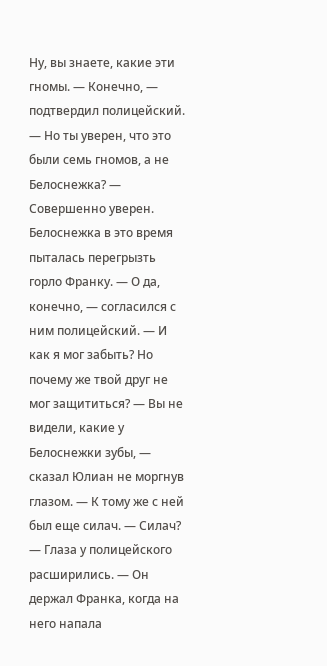Ну, вы знаете, какие эти гномы. — Конечно, — подтвердил полицейский. — Но ты уверен, что это были семь гномов, а не Белоснежка? — Совершенно уверен. Белоснежка в это время пыталась перегрызть горло Франку. — О да, конечно, — согласился с ним полицейский. — И как я мог забыть? Но почему же твой друг не мог защититься? — Вы не видели, какие у Белоснежки зубы, — сказал Юлиан не моргнув глазом. — К тому же с ней был еще силач. — Силач? — Глаза у полицейского расширились. — Он держал Франка, когда на него напала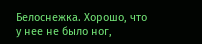Белоснежка. Хорошо, что у нее не было ног,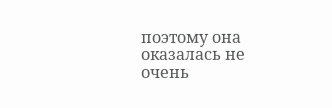поэтому она оказалась не очень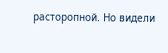расторопной. Но видели